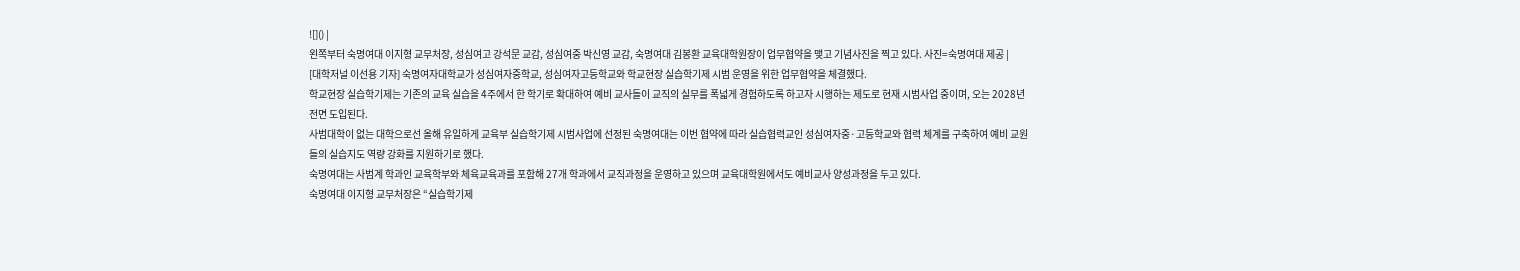![]() |
왼쪽부터 숙명여대 이지형 교무처장, 성심여고 강석문 교감, 성심여중 박신영 교감, 숙명여대 김봉환 교육대학원장이 업무협약을 맺고 기념사진을 찍고 있다. 사진=숙명여대 제공 |
[대학저널 이선용 기자] 숙명여자대학교가 성심여자중학교, 성심여자고등학교와 학교현장 실습학기제 시범 운영을 위한 업무협약을 체결했다.
학교현장 실습학기제는 기존의 교육 실습을 4주에서 한 학기로 확대하여 예비 교사들이 교직의 실무를 폭넓게 경험하도록 하고자 시행하는 제도로 현재 시범사업 중이며, 오는 2028년 전면 도입된다.
사범대학이 없는 대학으로선 올해 유일하게 교육부 실습학기제 시범사업에 선정된 숙명여대는 이번 협약에 따라 실습협력교인 성심여자중·고등학교와 협력 체계를 구축하여 예비 교원들의 실습지도 역량 강화를 지원하기로 했다.
숙명여대는 사범계 학과인 교육학부와 체육교육과를 포함해 27개 학과에서 교직과정을 운영하고 있으며 교육대학원에서도 예비교사 양성과정을 두고 있다.
숙명여대 이지형 교무처장은 “실습학기제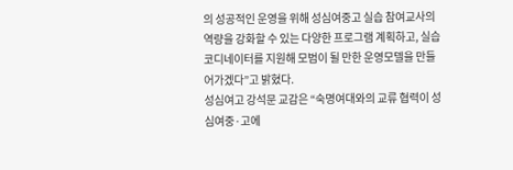의 성공적인 운영을 위해 성심여중고 실습 참여교사의 역량을 강화할 수 있는 다양한 프로그램 계획하고, 실습코디네이터를 지원해 모범이 될 만한 운영모델을 만들어가겠다”고 밝혔다.
성심여고 강석문 교감은 “숙명여대와의 교류 협력이 성심여중·고에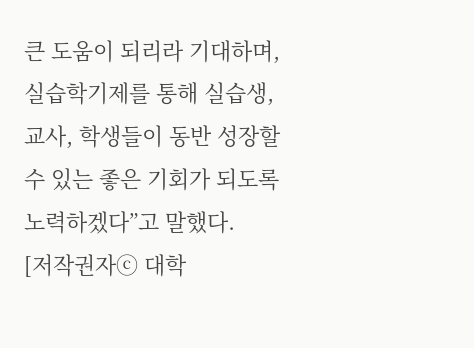큰 도움이 되리라 기대하며, 실습학기제를 통해 실습생, 교사, 학생들이 동반 성장할 수 있는 좋은 기회가 되도록 노력하겠다”고 말했다.
[저작권자ⓒ 대학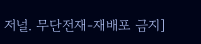저널. 무단전재-재배포 금지]